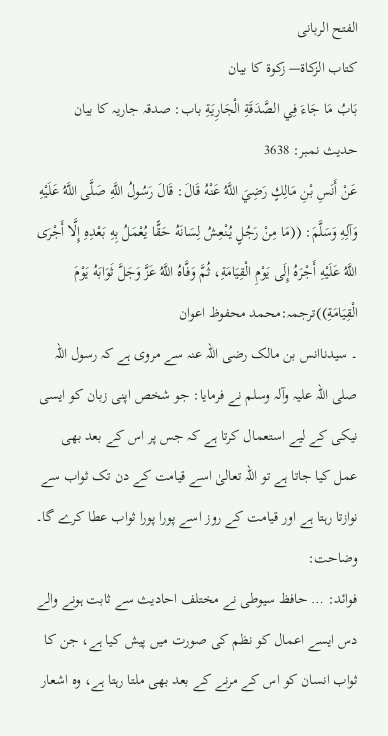الفتح الربانی
كتاب الزكاة— زکوۃ کا بیان
بَابُ مَا جَاءَ فِي الصَّدَقَةِ الْجَارِيَةِ باب: صدقہ جاریہ کا بیان
حدیث نمبر: 3638
عَنْ أَنَسِ بْنِ مَالِكٍ رَضِيَ اللَّهُ عَنْهُ قَالَ: قَالَ رَسُولُ اللَّهِ صَلَّى اللَّهُ عَلَيْهِ وَآلِهِ وَسَلَّمَ: ((مَا مِنْ رَجُلٍ يُنْعِشُ لِسَانَهُ حَقًّا يُعْمَلُ بِهِ بَعْدِهِ إِلَّا أَجْرَى اللَّهُ عَلَيْهِ أَجْرَهُ إِلَى يَوْمِ الْقِيَامَةِ، ثُمَّ وَفَّاهُ اللَّهُ عَزَّ وَجَلَّ ثَوَابَهُ يَوْمَ الْقِيَامَةِ))ترجمہ:محمد محفوظ اعوان
۔ سیدناانس بن مالک رضی اللہ عنہ سے مروی ہے کہ رسول اللہ صلی اللہ علیہ وآلہ وسلم نے فرمایا: جو شخص اپنی زبان کو ایسی نیکی کے لیے استعمال کرتا ہے کہ جس پر اس کے بعد بھی عمل کیا جاتا ہے تو اللہ تعالیٰ اسے قیامت کے دن تک ثواب سے نوازتا رہتا ہے اور قیامت کے روز اسے پورا پورا ثواب عطا کرے گا۔
وضاحت:
فوائد: … حافظ سیوطی نے مختلف احادیث سے ثابت ہونے والے دس ایسے اعمال کو نظم کی صورت میں پیش کیا ہے، جن کا ثواب انسان کو اس کے مرنے کے بعد بھی ملتا رہتا ہے، وہ اشعار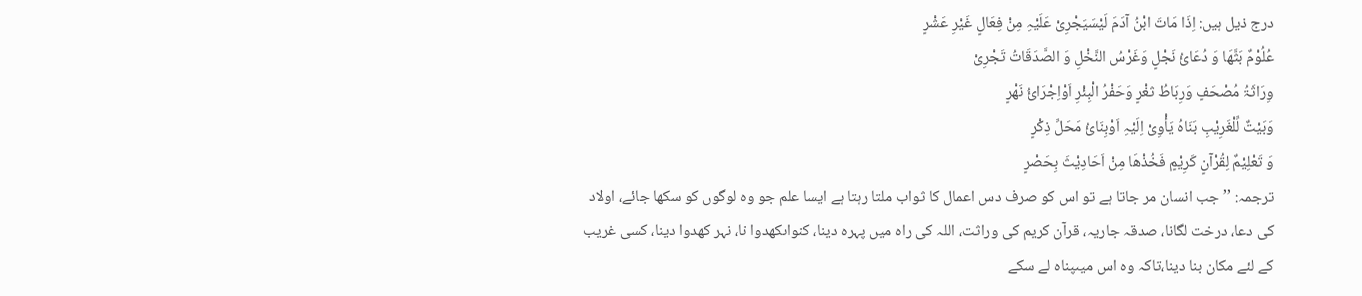درج ذیل ہیں: اِذَا مَاتَ ابْنُ آدَمَ لَیْسَیَجْرِیْ عَلَیْہِ مِنْ فِعَالٍ غَیْرِ عَشْرٍ
عُلُوْمٌ بَثَّھَا وَ دُعَائُ نَجْلٍ وَغَرْسُ النَّخْلِ وَ الصَّدَقَاتُ تَجْرِیْ
وِرَاثَۃُ مُصْحَفٍ وَرِبَاطُ ثغْرٍ وَحَفْرُ الْبِئْرِ اَوْاِجْرَائُ نَھْرٍ
وَبَیْتٌ لِّلْغَرِیْبِ بَنَاہُ یَأْوِیْ اِلَیْہِ اَوْبِنَائُ مَحَلِّ ذِکْرٍ
وَ تَعْلِیْمٌ لِقُرْآنٍ کَرِیْمٍ فَخُذْھَا مِنْ اَحَادِیْثَ بِحَصْرٍ
ترجمہ: ’’جب انسان مر جاتا ہے تو اس کو صرف دس اعمال کا ثواب ملتا رہتا ہے ایسا علم جو وہ لوگوں کو سکھا جائے، اولاد کی دعا، درخت لگانا، صدقہ جاریہ، قرآن کریم کی وراثت، اللہ کی راہ میں پہرہ دینا، کنواںکھدوا نا، نہر کھدوا دینا، کسی غریب کے لئے مکان بنا دینا،تاکہ وہ اس میںپناہ لے سکے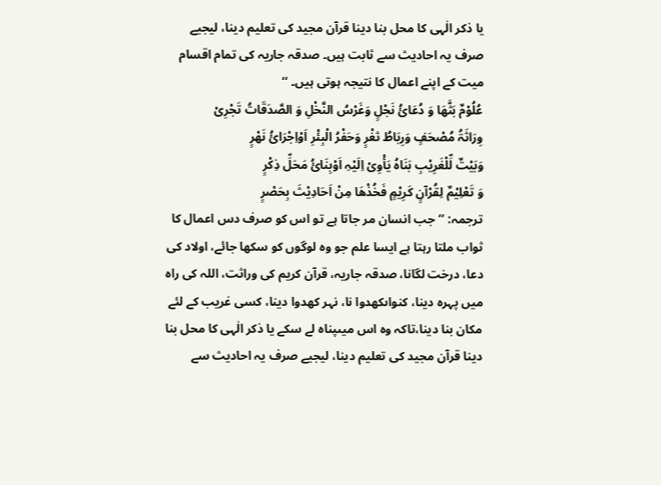یا ذکر الٰہی کا محل بنا دینا قرآن مجید کی تعلیم دینا، لیجیے صرف یہ احادیث سے ثابت ہیں۔ صدقہ جاریہ کی تمام اقسام میت کے اپنے اعمال کا نتیجہ ہوتی ہیں۔ ‘‘
عُلُوْمٌ بَثَّھَا وَ دُعَائُ نَجْلٍ وَغَرْسُ النَّخْلِ وَ الصَّدَقَاتُ تَجْرِیْ
وِرَاثَۃُ مُصْحَفٍ وَرِبَاطُ ثغْرٍ وَحَفْرُ الْبِئْرِ اَوْاِجْرَائُ نَھْرٍ
وَبَیْتٌ لِّلْغَرِیْبِ بَنَاہُ یَأْوِیْ اِلَیْہِ اَوْبِنَائُ مَحَلِّ ذِکْرٍ
وَ تَعْلِیْمٌ لِقُرْآنٍ کَرِیْمٍ فَخُذْھَا مِنْ اَحَادِیْثَ بِحَصْرٍ
ترجمہ: ’’جب انسان مر جاتا ہے تو اس کو صرف دس اعمال کا ثواب ملتا رہتا ہے ایسا علم جو وہ لوگوں کو سکھا جائے، اولاد کی دعا، درخت لگانا، صدقہ جاریہ، قرآن کریم کی وراثت، اللہ کی راہ میں پہرہ دینا، کنواںکھدوا نا، نہر کھدوا دینا، کسی غریب کے لئے مکان بنا دینا،تاکہ وہ اس میںپناہ لے سکے یا ذکر الٰہی کا محل بنا دینا قرآن مجید کی تعلیم دینا، لیجیے صرف یہ احادیث سے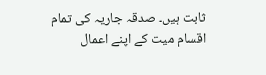ثابت ہیں۔ صدقہ جاریہ کی تمام اقسام میت کے اپنے اعمال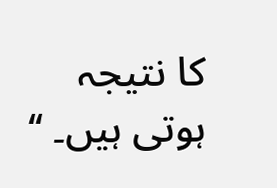کا نتیجہ ہوتی ہیں۔ ‘‘